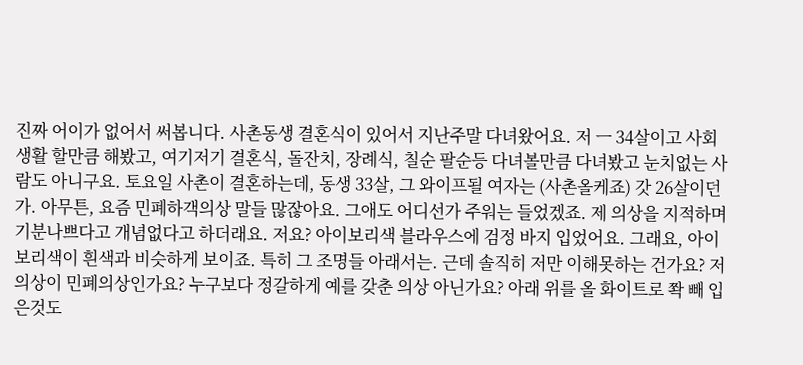진짜 어이가 없어서 써봅니다. 사촌동생 결혼식이 있어서 지난주말 다녀왔어요. 저 ㅡ 34살이고 사회생활 할만큼 해봤고, 여기저기 결혼식, 돌잔치, 장례식, 칠순 팔순등 다녀볼만큼 다녀봤고 눈치없는 사람도 아니구요. 토요일 사촌이 결혼하는데, 동생 33살, 그 와이프될 여자는 (사촌올케죠) 갓 26살이던가. 아무튼, 요즘 민폐하객의상 말들 많잖아요. 그애도 어디선가 주워는 들었겠죠. 제 의상을 지적하며 기분나쁘다고 개념없다고 하더래요. 저요? 아이보리색 블라우스에 검정 바지 입었어요. 그래요, 아이보리색이 흰색과 비슷하게 보이죠. 특히 그 조명들 아래서는. 근데 솔직히 저만 이해못하는 건가요? 저 의상이 민폐의상인가요? 누구보다 정갈하게 예를 갖춘 의상 아닌가요? 아래 위를 올 화이트로 쫙 빼 입은것도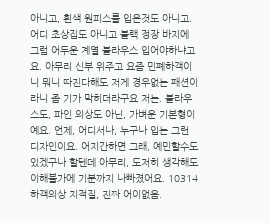아니고, 흰색 원피스를 입은것도 아니고. 어디 초상집도 아니고 블랙 정장 바지에 그럼 어두운 계열 블라우스 입어야하냐고요. 아무리 신부 위주고 요즘 민폐하객이니 뭐니 따진다해도 저게 경우없는 패션이라니 좀 기가 막히더라구요 저는. 블라우스도, 파인 의상도 아닌, 가벼운 기본형이예요. 언제, 어디서나, 누구나 입는 그런 디자인이요. 어지간하면 그래, 예민할수도 있겠구나 할텐데 아무리, 도저히 생각해도 이해불가에 기분까지 나빠졌어요. 10314
하객의상 지적질, 진짜 어이없음.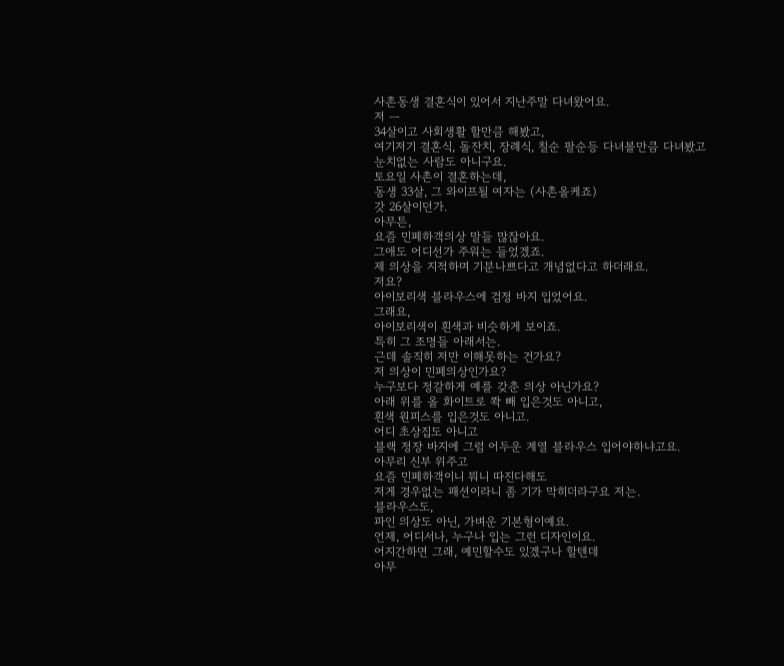사촌동생 결혼식이 있어서 지난주말 다녀왔어요.
저 ㅡ
34살이고 사회생활 할만큼 해봤고,
여기저기 결혼식, 돌잔치, 장례식, 칠순 팔순등 다녀볼만큼 다녀봤고 눈치없는 사람도 아니구요.
토요일 사촌이 결혼하는데,
동생 33살, 그 와이프될 여자는 (사촌올케죠)
갓 26살이던가.
아무튼,
요즘 민폐하객의상 말들 많잖아요.
그애도 어디선가 주워는 들었겠죠.
제 의상을 지적하며 기분나쁘다고 개념없다고 하더래요.
저요?
아이보리색 블라우스에 검정 바지 입었어요.
그래요,
아이보리색이 흰색과 비슷하게 보이죠.
특히 그 조명들 아래서는.
근데 솔직히 저만 이해못하는 건가요?
저 의상이 민폐의상인가요?
누구보다 정갈하게 예를 갖춘 의상 아닌가요?
아래 위를 올 화이트로 쫙 빼 입은것도 아니고,
흰색 원피스를 입은것도 아니고.
어디 초상집도 아니고
블랙 정장 바지에 그럼 어두운 계열 블라우스 입어야하냐고요.
아무리 신부 위주고
요즘 민폐하객이니 뭐니 따진다해도
저게 경우없는 패션이라니 좀 기가 막히더라구요 저는.
블라우스도,
파인 의상도 아닌, 가벼운 기본형이예요.
언제, 어디서나, 누구나 입는 그런 디자인이요.
어지간하면 그래, 예민할수도 있겠구나 할텐데
아무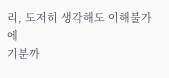리, 도저히 생각해도 이해불가에
기분까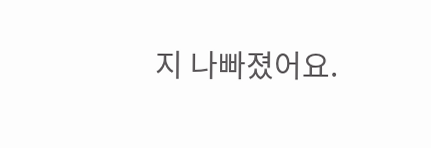지 나빠졌어요.